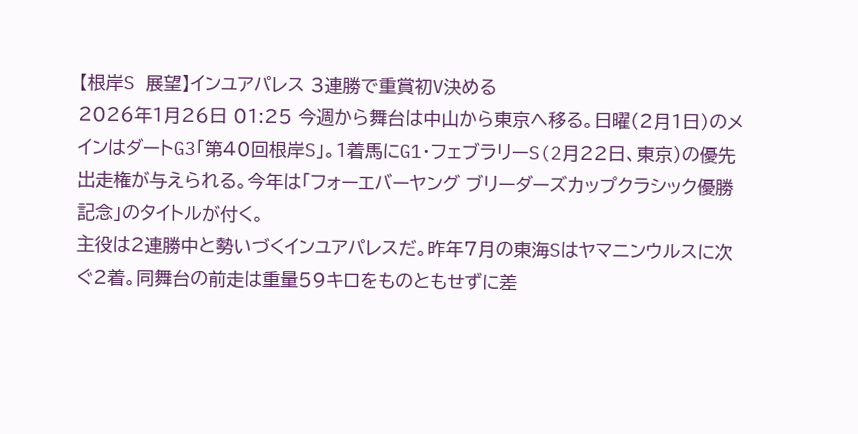【根岸S 展望】インユアパレス 3連勝で重賞初V決める
2026年1月26日 01:25 今週から舞台は中山から東京へ移る。日曜(2月1日)のメインはダートG3「第40回根岸S」。1着馬にG1・フェブラリーS(2月22日、東京)の優先出走権が与えられる。今年は「フォーエバーヤング ブリーダーズカップクラシック優勝記念」のタイトルが付く。
主役は2連勝中と勢いづくインユアパレスだ。昨年7月の東海Sはヤマニンウルスに次ぐ2着。同舞台の前走は重量59キロをものともせずに差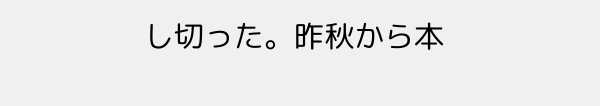し切った。昨秋から本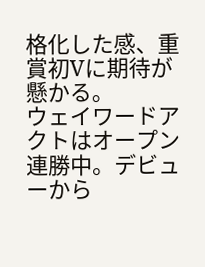格化した感、重賞初Vに期待が懸かる。
ウェイワードアクトはオープン連勝中。デビューから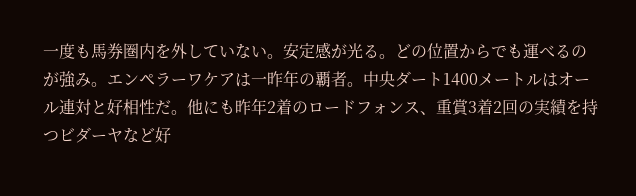一度も馬券圏内を外していない。安定感が光る。どの位置からでも運べるのが強み。エンペラーワケアは一昨年の覇者。中央ダート1400メートルはオール連対と好相性だ。他にも昨年2着のロードフォンス、重賞3着2回の実績を持つビダーヤなど好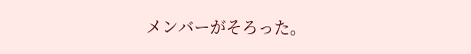メンバーがそろった。